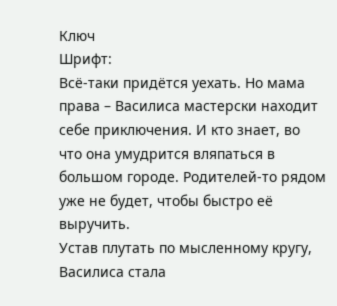Ключ
Шрифт:
Всё-таки придётся уехать. Но мама права – Василиса мастерски находит себе приключения. И кто знает, во что она умудрится вляпаться в большом городе. Родителей-то рядом уже не будет, чтобы быстро её выручить.
Устав плутать по мысленному кругу, Василиса стала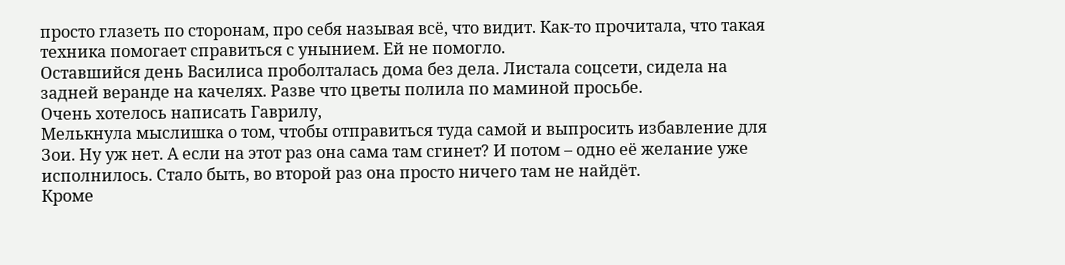просто глазеть по сторонам, про себя называя всё, что видит. Как-то прочитала, что такая техника помогает справиться с унынием. Ей не помогло.
Оставшийся день Василиса проболталась дома без дела. Листала соцсети, сидела на задней веранде на качелях. Разве что цветы полила по маминой просьбе.
Очень хотелось написать Гаврилу,
Мелькнула мыслишка о том, чтобы отправиться туда самой и выпросить избавление для Зои. Ну уж нет. А если на этот раз она сама там сгинет? И потом – одно её желание уже исполнилось. Стало быть, во второй раз она просто ничего там не найдёт.
Кроме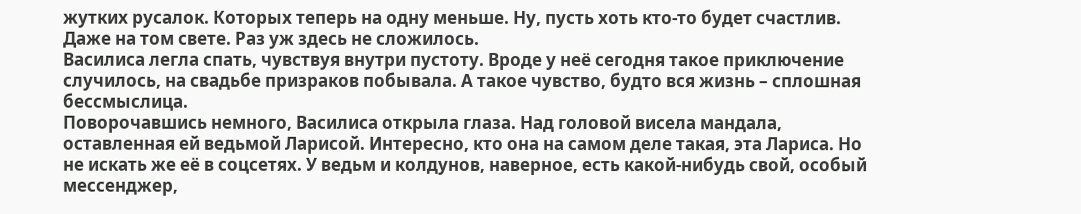жутких русалок. Которых теперь на одну меньше. Ну, пусть хоть кто-то будет счастлив. Даже на том свете. Раз уж здесь не сложилось.
Василиса легла спать, чувствуя внутри пустоту. Вроде у неё сегодня такое приключение случилось, на свадьбе призраков побывала. А такое чувство, будто вся жизнь – сплошная бессмыслица.
Поворочавшись немного, Василиса открыла глаза. Над головой висела мандала, оставленная ей ведьмой Ларисой. Интересно, кто она на самом деле такая, эта Лариса. Но не искать же её в соцсетях. У ведьм и колдунов, наверное, есть какой-нибудь свой, особый мессенджер,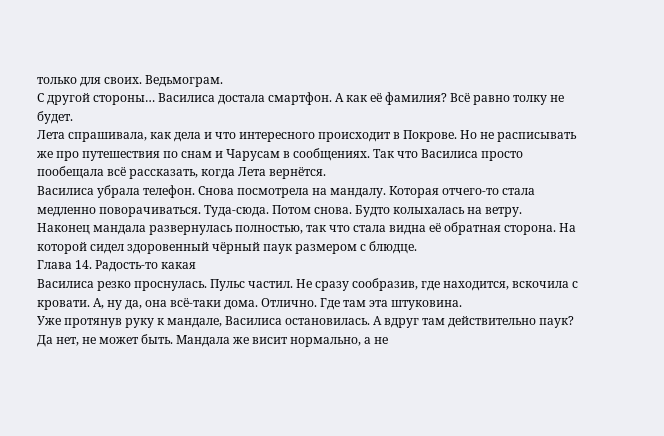только для своих. Ведьмограм.
С другой стороны… Василиса достала смартфон. А как её фамилия? Всё равно толку не будет.
Лета спрашивала, как дела и что интересного происходит в Покрове. Но не расписывать же про путешествия по снам и Чарусам в сообщениях. Так что Василиса просто пообещала всё рассказать, когда Лета вернётся.
Василиса убрала телефон. Снова посмотрела на мандалу. Которая отчего-то стала медленно поворачиваться. Туда-сюда. Потом снова. Будто колыхалась на ветру.
Наконец мандала развернулась полностью, так что стала видна её обратная сторона. На которой сидел здоровенный чёрный паук размером с блюдце.
Глава 14. Радость-то какая
Василиса резко проснулась. Пульс частил. Не сразу сообразив, где находится, вскочила с кровати. А, ну да, она всё-таки дома. Отлично. Где там эта штуковина.
Уже протянув руку к мандале, Василиса остановилась. А вдруг там действительно паук? Да нет, не может быть. Мандала же висит нормально, а не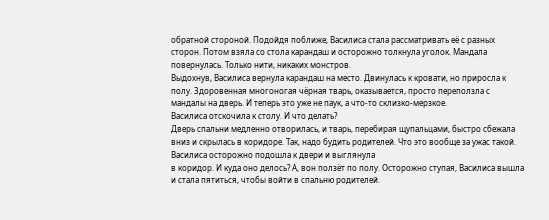обратной стороной. Подойдя поближе, Василиса стала рассматривать её с разных сторон. Потом взяла со стола карандаш и осторожно толкнула уголок. Мандала повернулась. Только нити, никаких монстров.
Выдохнув, Василиса вернула карандаш на место. Двинулась к кровати, но приросла к полу. Здоровенная многоногая чёрная тварь, оказывается, просто переползла с мандалы на дверь. И теперь это уже не паук, а что-то склизко-мерзкое.
Василиса отскочила к столу. И что делать?
Дверь спальни медленно отворилась, и тварь, перебирая щупальцами, быстро сбежала вниз и скрылась в коридоре. Так, надо будить родителей. Что это вообще за ужас такой.
Василиса осторожно подошла к двери и выглянула
в коридор. И куда оно делось? А, вон ползёт по полу. Осторожно ступая, Василиса вышла и стала пятиться, чтобы войти в спальню родителей.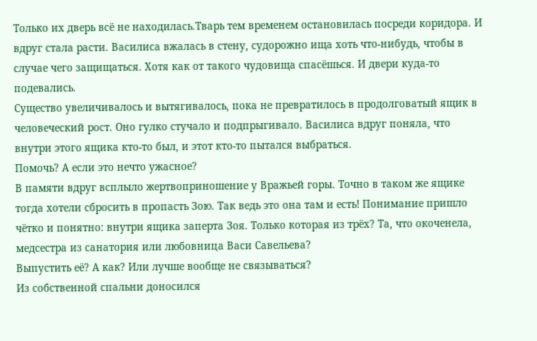Только их дверь всё не находилась.Тварь тем временем остановилась посреди коридора. И вдруг стала расти. Василиса вжалась в стену, судорожно ища хоть что-нибудь, чтобы в случае чего защищаться. Хотя как от такого чудовища спасёшься. И двери куда-то подевались.
Существо увеличивалось и вытягивалось, пока не превратилось в продолговатый ящик в человеческий рост. Оно гулко стучало и подпрыгивало. Василиса вдруг поняла, что внутри этого ящика кто-то был, и этот кто-то пытался выбраться.
Помочь? А если это нечто ужасное?
В памяти вдруг всплыло жертвоприношение у Вражьей горы. Точно в таком же ящике тогда хотели сбросить в пропасть Зою. Так ведь это она там и есть! Понимание пришло чётко и понятно: внутри ящика заперта Зоя. Только которая из трёх? Та, что окоченела, медсестра из санатория или любовница Васи Савельева?
Выпустить её? А как? Или лучше вообще не связываться?
Из собственной спальни доносился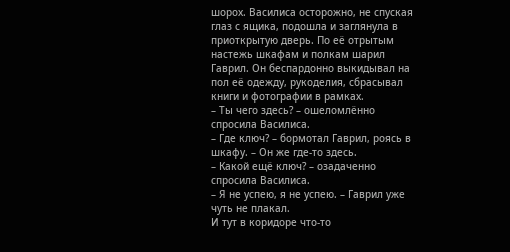шорох. Василиса осторожно, не спуская глаз с ящика, подошла и заглянула в приоткрытую дверь. По её отрытым настежь шкафам и полкам шарил Гаврил. Он беспардонно выкидывал на пол её одежду, рукоделия, сбрасывал книги и фотографии в рамках.
– Ты чего здесь? – ошеломлённо спросила Василиса.
– Где ключ? – бормотал Гаврил, роясь в шкафу. – Он же где-то здесь.
– Какой ещё ключ? – озадаченно спросила Василиса.
– Я не успею, я не успею. – Гаврил уже чуть не плакал.
И тут в коридоре что-то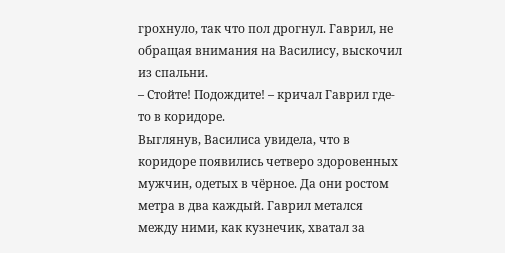грохнуло, так что пол дрогнул. Гаврил, не обращая внимания на Василису, выскочил из спальни.
– Стойте! Подождите! – кричал Гаврил где-то в коридоре.
Выглянув, Василиса увидела, что в коридоре появились четверо здоровенных мужчин, одетых в чёрное. Да они ростом метра в два каждый. Гаврил метался между ними, как кузнечик, хватал за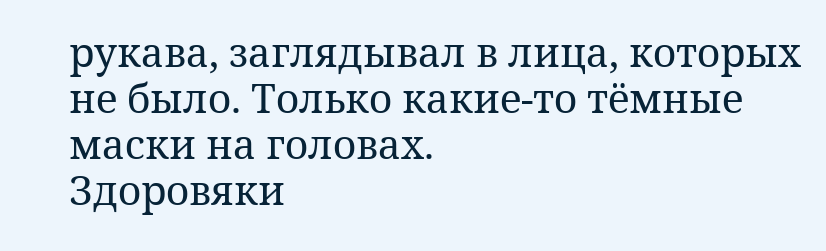рукава, заглядывал в лица, которых не было. Только какие-то тёмные маски на головах.
Здоровяки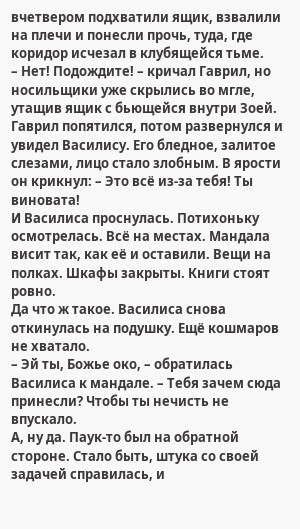вчетвером подхватили ящик, взвалили на плечи и понесли прочь, туда, где коридор исчезал в клубящейся тьме.
– Нет! Подождите! – кричал Гаврил, но носильщики уже скрылись во мгле, утащив ящик с бьющейся внутри Зоей. Гаврил попятился, потом развернулся и увидел Василису. Его бледное, залитое слезами, лицо стало злобным. В ярости он крикнул: – Это всё из-за тебя! Ты виновата!
И Василиса проснулась. Потихоньку осмотрелась. Всё на местах. Мандала висит так, как её и оставили. Вещи на полках. Шкафы закрыты. Книги стоят ровно.
Да что ж такое. Василиса снова откинулась на подушку. Ещё кошмаров не хватало.
– Эй ты, Божье око, – обратилась Василиса к мандале. – Тебя зачем сюда принесли? Чтобы ты нечисть не впускало.
А, ну да. Паук-то был на обратной стороне. Стало быть, штука со своей задачей справилась, и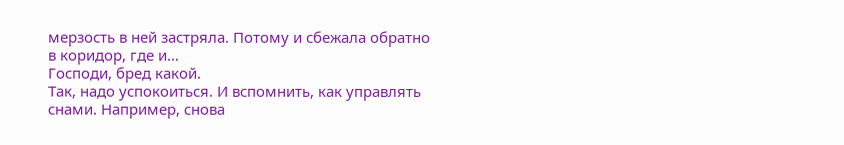мерзость в ней застряла. Потому и сбежала обратно в коридор, где и…
Господи, бред какой.
Так, надо успокоиться. И вспомнить, как управлять снами. Например, снова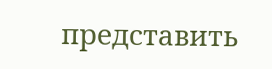представить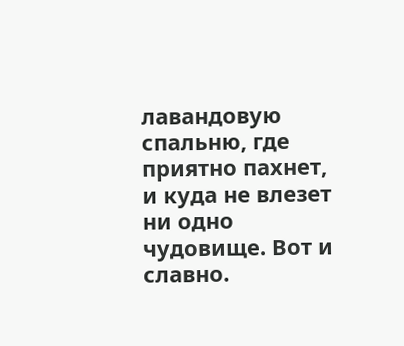лавандовую спальню, где приятно пахнет, и куда не влезет ни одно чудовище. Вот и славно.